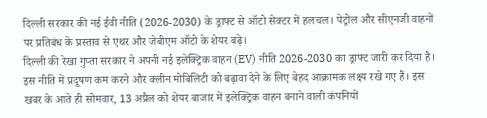दिल्ली सरकार की नई ईवी नीति (2026-2030) के ड्राफ्ट से ऑटो सेक्टर में हलचल। पेट्रोल और सीएनजी वाहनों पर प्रतिबंध के प्रस्ताव से एथर और जेबीएम ऑटो के शेयर बढ़े।
दिल्ली की रेखा गुप्ता सरकार ने अपनी नई इलेक्ट्रिक वाहन (EV) नीति 2026-2030 का ड्राफ्ट जारी कर दिया है। इस नीति में प्रदूषण कम करने और क्लीन मोबिलिटी को बढ़ावा देने के लिए बेहद आक्रामक लक्ष्य रखे गए हैं। इस खबर के आते ही सोमवार, 13 अप्रैल को शेयर बाजार में इलेक्ट्रिक वाहन बनाने वाली कंपनियों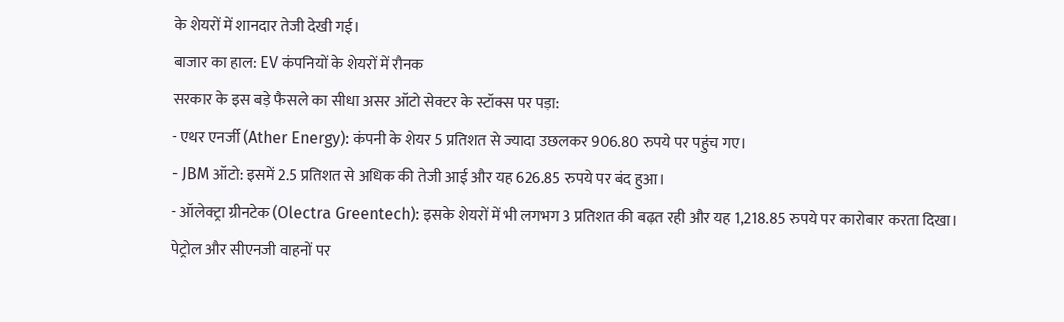के शेयरों में शानदार तेजी देखी गई।
बाजार का हाल: EV कंपनियों के शेयरों में रौनक
सरकार के इस बड़े फैसले का सीधा असर ऑटो सेक्टर के स्टॉक्स पर पड़ा:
- एथर एनर्जी (Ather Energy): कंपनी के शेयर 5 प्रतिशत से ज्यादा उछलकर 906.80 रुपये पर पहुंच गए।
- JBM ऑटो: इसमें 2.5 प्रतिशत से अधिक की तेजी आई और यह 626.85 रुपये पर बंद हुआ।
- ऑलेक्ट्रा ग्रीनटेक (Olectra Greentech): इसके शेयरों में भी लगभग 3 प्रतिशत की बढ़त रही और यह 1,218.85 रुपये पर कारोबार करता दिखा।
पेट्रोल और सीएनजी वाहनों पर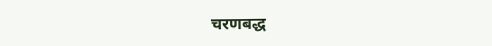चरणबद्ध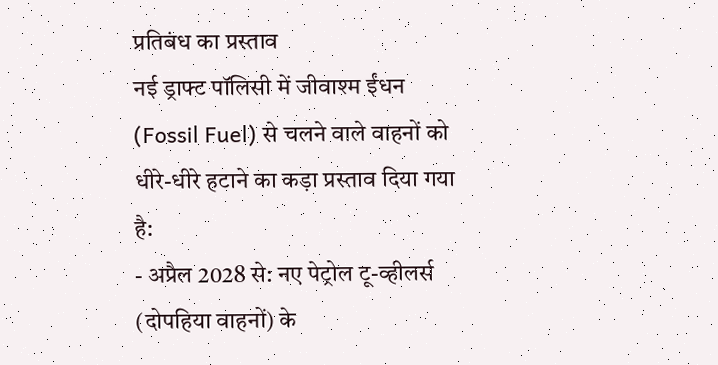प्रतिबंध का प्रस्ताव
नई ड्राफ्ट पॉलिसी में जीवाश्म ईंधन (Fossil Fuel) से चलने वाले वाहनों को धीरे-धीरे हटाने का कड़ा प्रस्ताव दिया गया है:
- अप्रैल 2028 से: नए पेट्रोल टू-व्हीलर्स (दोपहिया वाहनों) के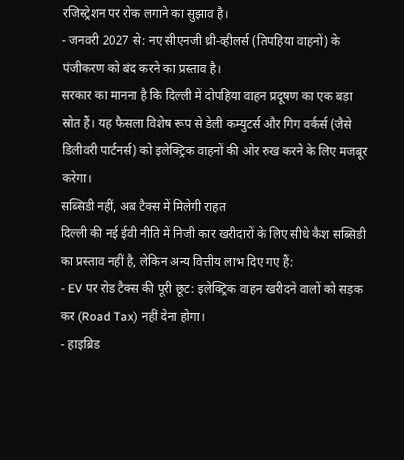रजिस्ट्रेशन पर रोक लगाने का सुझाव है।
- जनवरी 2027 से: नए सीएनजी थ्री-व्हीलर्स (तिपहिया वाहनों) के पंजीकरण को बंद करने का प्रस्ताव है।
सरकार का मानना है कि दिल्ली में दोपहिया वाहन प्रदूषण का एक बड़ा स्रोत हैं। यह फैसला विशेष रूप से डेली कम्युटर्स और गिग वर्कर्स (जैसे डिलीवरी पार्टनर्स) को इलेक्ट्रिक वाहनों की ओर रुख करने के लिए मजबूर करेगा।
सब्सिडी नहीं, अब टैक्स में मिलेगी राहत
दिल्ली की नई ईवी नीति में निजी कार खरीदारों के लिए सीधे कैश सब्सिडी का प्रस्ताव नहीं है, लेकिन अन्य वित्तीय लाभ दिए गए हैं:
- EV पर रोड टैक्स की पूरी छूट: इलेक्ट्रिक वाहन खरीदने वालों को सड़क कर (Road Tax) नहीं देना होगा।
- हाइब्रिड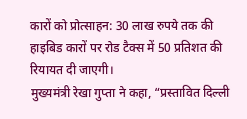कारों को प्रोत्साहन: 30 लाख रुपये तक की हाइबिड कारों पर रोड टैक्स में 50 प्रतिशत की रियायत दी जाएगी।
मुख्यमंत्री रेखा गुप्ता ने कहा, “प्रस्तावित दिल्ली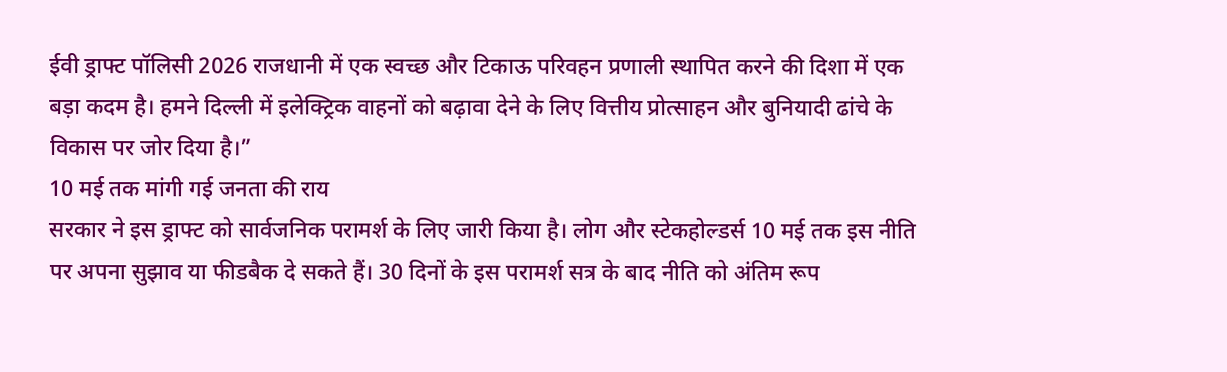ईवी ड्राफ्ट पॉलिसी 2026 राजधानी में एक स्वच्छ और टिकाऊ परिवहन प्रणाली स्थापित करने की दिशा में एक बड़ा कदम है। हमने दिल्ली में इलेक्ट्रिक वाहनों को बढ़ावा देने के लिए वित्तीय प्रोत्साहन और बुनियादी ढांचे के विकास पर जोर दिया है।”
10 मई तक मांगी गई जनता की राय
सरकार ने इस ड्राफ्ट को सार्वजनिक परामर्श के लिए जारी किया है। लोग और स्टेकहोल्डर्स 10 मई तक इस नीति पर अपना सुझाव या फीडबैक दे सकते हैं। 30 दिनों के इस परामर्श सत्र के बाद नीति को अंतिम रूप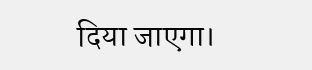दिया जाएगा।